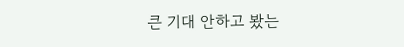큰 기대 안하고 봤는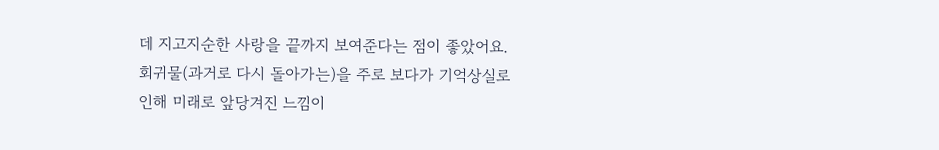데 지고지순한 사랑을 끝까지 보여준다는 점이 좋았어요.
회귀물(과거로 다시 돌아가는)을 주로 보다가 기억상실로 인해 미래로 앞당겨진 느낌이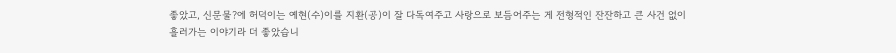좋았고, 신문물?에 허덕이는 예현(수)이를 지환(공)이 잘 다독여주고 사랑으로 보듬어주는 게 전형적인 잔잔하고 큰 사건 없이 흘러가는 이야기라 더 좋았습니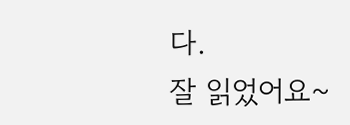다.
잘 읽었어요~